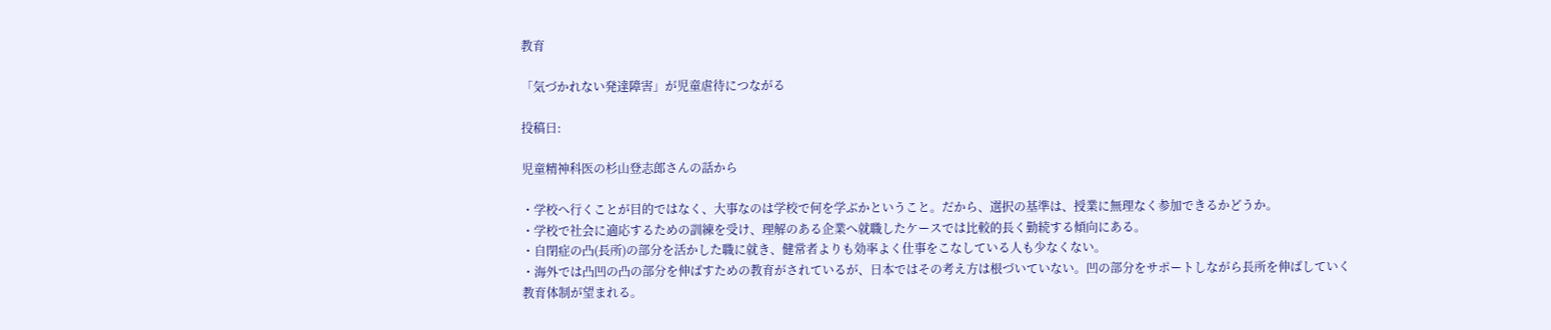教育

「気づかれない発達障害」が児童虐待につながる

投稿日:

児童精神科医の杉山登志郎さんの話から

・学校へ行くことが目的ではなく、大事なのは学校で何を学ぶかということ。だから、選択の基準は、授業に無理なく参加できるかどうか。
・学校で社会に適応するための訓練を受け、理解のある企業へ就職したケースでは比較的長く勤続する傾向にある。
・自閉症の凸(長所)の部分を活かした職に就き、健常者よりも効率よく仕事をこなしている人も少なくない。
・海外では凸凹の凸の部分を伸ばすための教育がされているが、日本ではその考え方は根づいていない。凹の部分をサポートしながら長所を伸ばしていく教育体制が望まれる。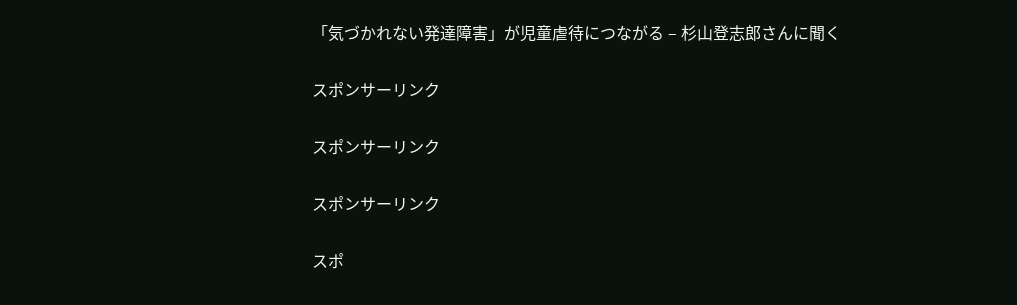「気づかれない発達障害」が児童虐待につながる – 杉山登志郎さんに聞く

スポンサーリンク

スポンサーリンク

スポンサーリンク

スポ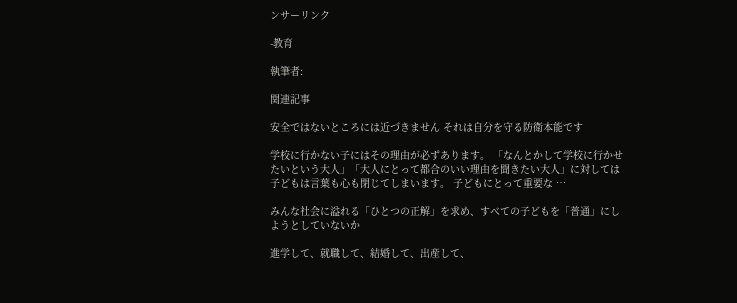ンサーリンク

-教育

執筆者:

関連記事

安全ではないところには近づきません それは自分を守る防衛本能です

学校に行かない子にはその理由が必ずあります。 「なんとかして学校に行かせたいという大人」「大人にとって都合のいい理由を聞きたい大人」に対しては子どもは言葉も心も閉じてしまいます。 子どもにとって重要な …

みんな社会に溢れる「ひとつの正解」を求め、すべての子どもを「普通」にしようとしていないか

進学して、就職して、結婚して、出産して、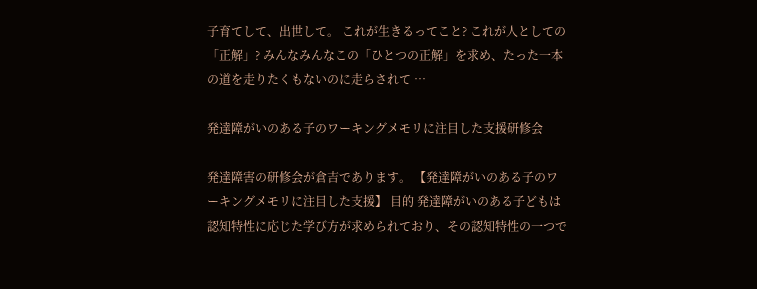子育てして、出世して。 これが生きるってこと? これが人としての「正解」? みんなみんなこの「ひとつの正解」を求め、たった一本の道を走りたくもないのに走らされて …

発達障がいのある子のワーキングメモリに注目した支援研修会

発達障害の研修会が倉吉であります。 【発達障がいのある子のワーキングメモリに注目した支援】 目的 発達障がいのある子どもは認知特性に応じた学び方が求められており、その認知特性の一つで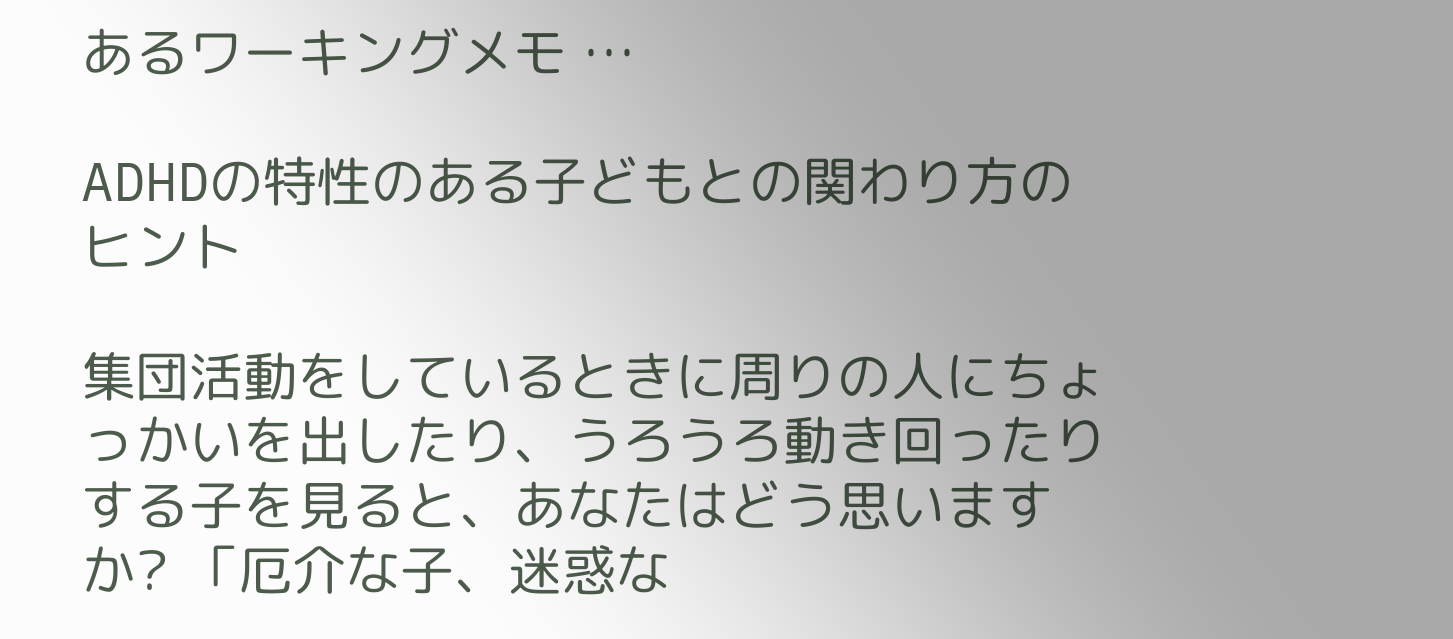あるワーキングメモ …

ADHDの特性のある子どもとの関わり方のヒント

集団活動をしているときに周りの人にちょっかいを出したり、うろうろ動き回ったりする子を見ると、あなたはどう思いますか? 「厄介な子、迷惑な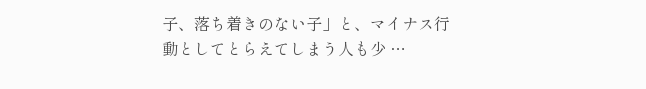子、落ち着きのない子」と、マイナス行動としてとらえてしまう人も少 …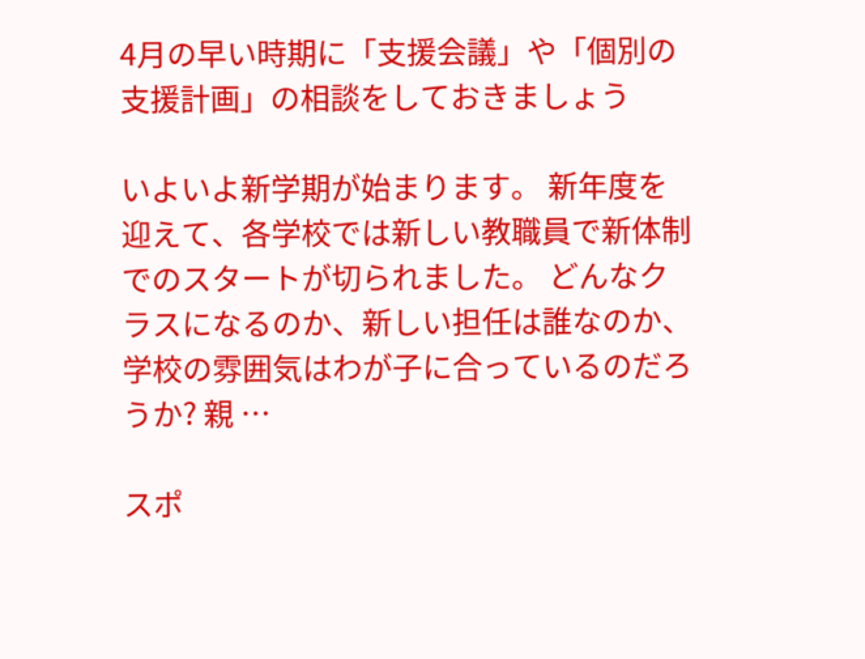4月の早い時期に「支援会議」や「個別の支援計画」の相談をしておきましょう

いよいよ新学期が始まります。 新年度を迎えて、各学校では新しい教職員で新体制でのスタートが切られました。 どんなクラスになるのか、新しい担任は誰なのか、学校の雰囲気はわが子に合っているのだろうか? 親 …

スポ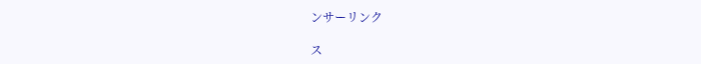ンサーリンク

ス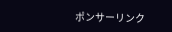ポンサーリンク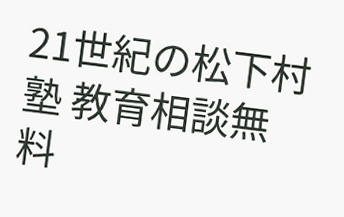21世紀の松下村塾 教育相談無料